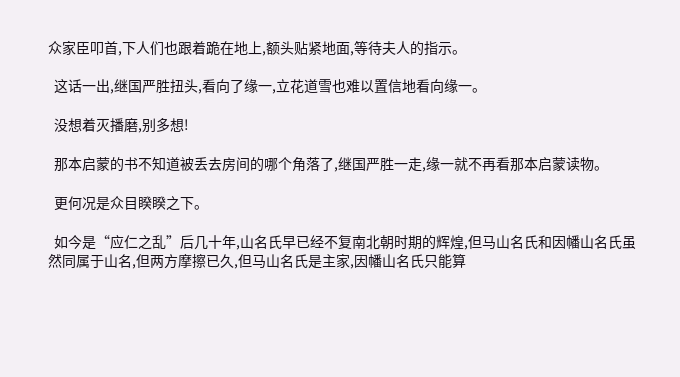众家臣叩首,下人们也跟着跪在地上,额头贴紧地面,等待夫人的指示。

  这话一出,继国严胜扭头,看向了缘一,立花道雪也难以置信地看向缘一。

  没想着灭播磨,别多想!

  那本启蒙的书不知道被丢去房间的哪个角落了,继国严胜一走,缘一就不再看那本启蒙读物。

  更何况是众目睽睽之下。

  如今是“应仁之乱”后几十年,山名氏早已经不复南北朝时期的辉煌,但马山名氏和因幡山名氏虽然同属于山名,但两方摩擦已久,但马山名氏是主家,因幡山名氏只能算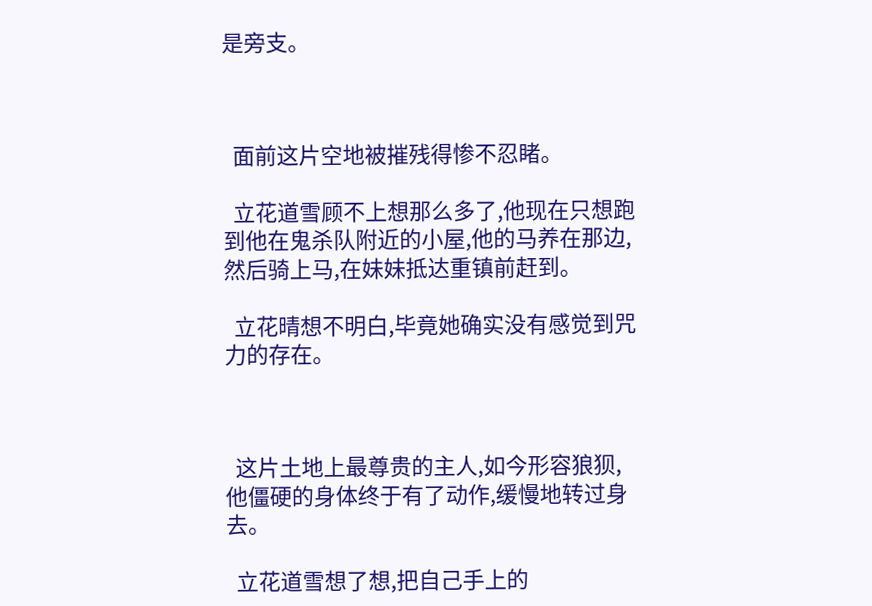是旁支。



  面前这片空地被摧残得惨不忍睹。

  立花道雪顾不上想那么多了,他现在只想跑到他在鬼杀队附近的小屋,他的马养在那边,然后骑上马,在妹妹抵达重镇前赶到。

  立花晴想不明白,毕竟她确实没有感觉到咒力的存在。



  这片土地上最尊贵的主人,如今形容狼狈,他僵硬的身体终于有了动作,缓慢地转过身去。

  立花道雪想了想,把自己手上的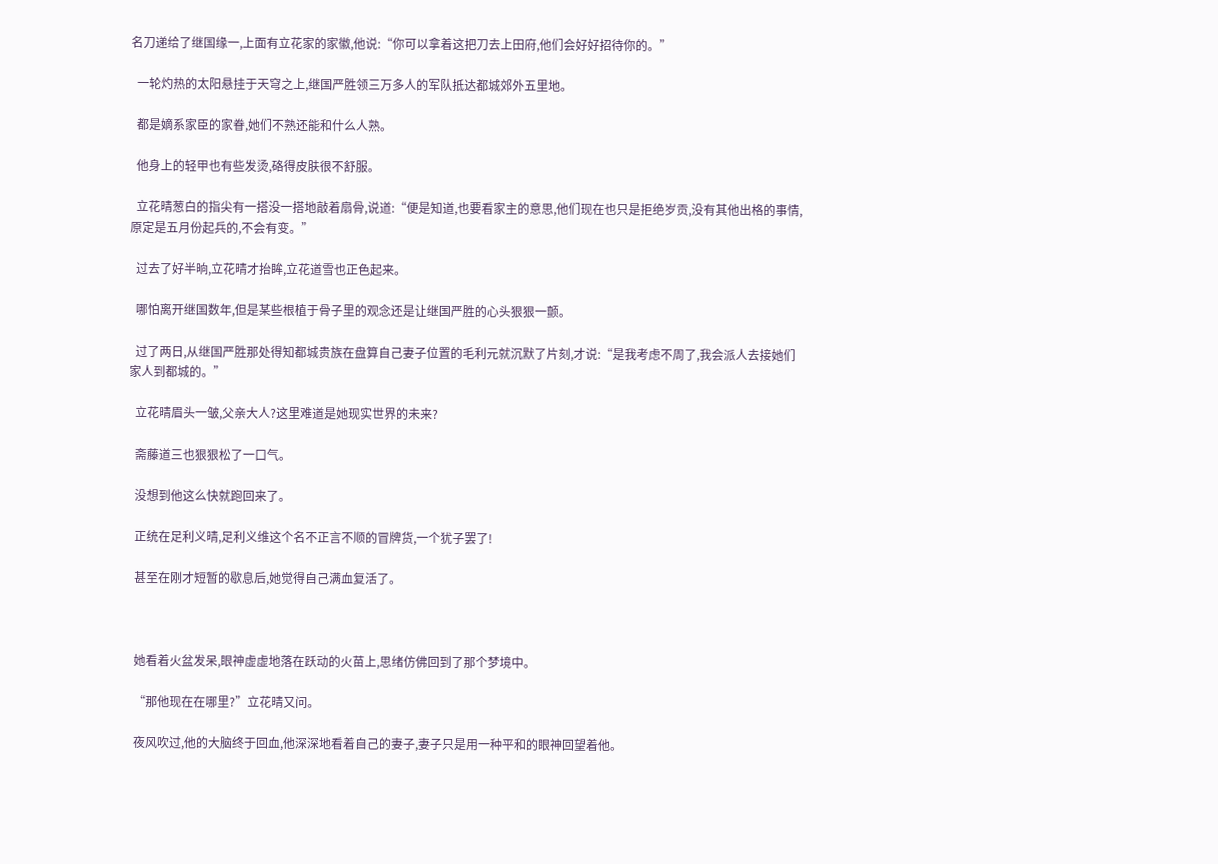名刀递给了继国缘一,上面有立花家的家徽,他说:“你可以拿着这把刀去上田府,他们会好好招待你的。”

  一轮灼热的太阳悬挂于天穹之上,继国严胜领三万多人的军队抵达都城郊外五里地。

  都是嫡系家臣的家眷,她们不熟还能和什么人熟。

  他身上的轻甲也有些发烫,硌得皮肤很不舒服。

  立花晴葱白的指尖有一搭没一搭地敲着扇骨,说道:“便是知道,也要看家主的意思,他们现在也只是拒绝岁贡,没有其他出格的事情,原定是五月份起兵的,不会有变。”

  过去了好半晌,立花晴才抬眸,立花道雪也正色起来。

  哪怕离开继国数年,但是某些根植于骨子里的观念还是让继国严胜的心头狠狠一颤。

  过了两日,从继国严胜那处得知都城贵族在盘算自己妻子位置的毛利元就沉默了片刻,才说:“是我考虑不周了,我会派人去接她们家人到都城的。”

  立花晴眉头一皱,父亲大人?这里难道是她现实世界的未来?

  斋藤道三也狠狠松了一口气。

  没想到他这么快就跑回来了。

  正统在足利义晴,足利义维这个名不正言不顺的冒牌货,一个犹子罢了!

  甚至在刚才短暂的歇息后,她觉得自己满血复活了。



  她看着火盆发呆,眼神虚虚地落在跃动的火苗上,思绪仿佛回到了那个梦境中。

  “那他现在在哪里?”立花晴又问。

  夜风吹过,他的大脑终于回血,他深深地看着自己的妻子,妻子只是用一种平和的眼神回望着他。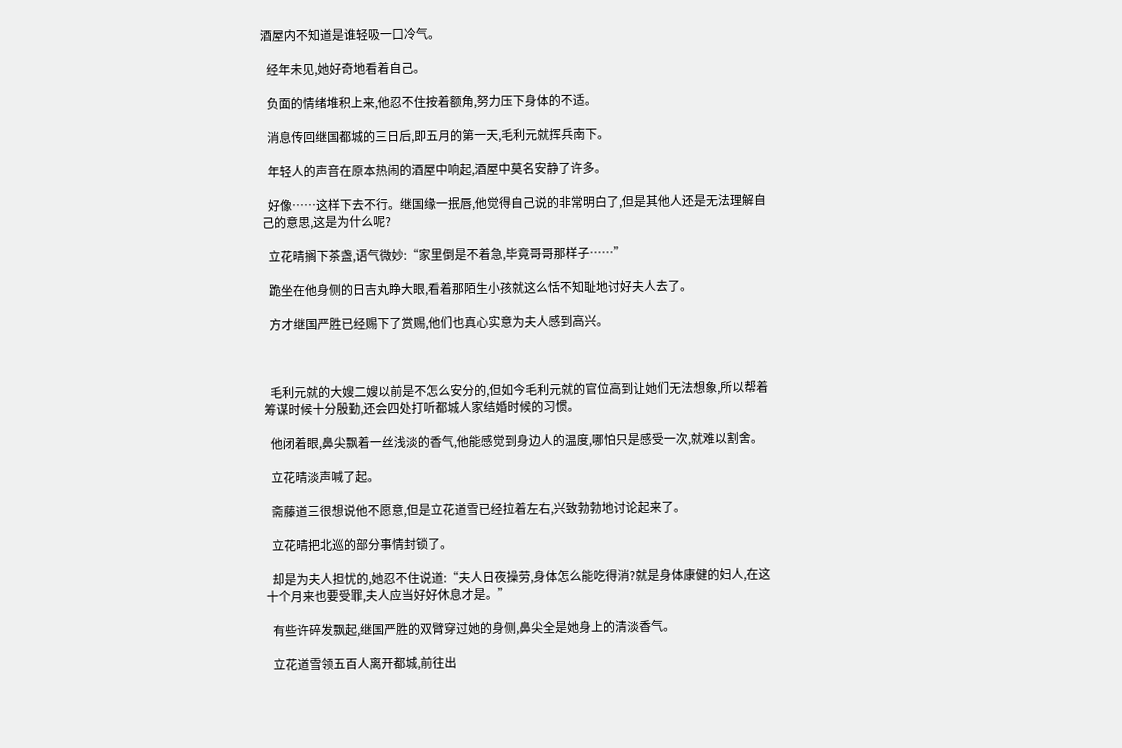酒屋内不知道是谁轻吸一口冷气。

  经年未见,她好奇地看着自己。

  负面的情绪堆积上来,他忍不住按着额角,努力压下身体的不适。

  消息传回继国都城的三日后,即五月的第一天,毛利元就挥兵南下。

  年轻人的声音在原本热闹的酒屋中响起,酒屋中莫名安静了许多。

  好像……这样下去不行。继国缘一抿唇,他觉得自己说的非常明白了,但是其他人还是无法理解自己的意思,这是为什么呢?

  立花晴搁下茶盏,语气微妙:“家里倒是不着急,毕竟哥哥那样子……”

  跪坐在他身侧的日吉丸睁大眼,看着那陌生小孩就这么恬不知耻地讨好夫人去了。

  方才继国严胜已经赐下了赏赐,他们也真心实意为夫人感到高兴。



  毛利元就的大嫂二嫂以前是不怎么安分的,但如今毛利元就的官位高到让她们无法想象,所以帮着筹谋时候十分殷勤,还会四处打听都城人家结婚时候的习惯。

  他闭着眼,鼻尖飘着一丝浅淡的香气,他能感觉到身边人的温度,哪怕只是感受一次,就难以割舍。

  立花晴淡声喊了起。

  斋藤道三很想说他不愿意,但是立花道雪已经拉着左右,兴致勃勃地讨论起来了。

  立花晴把北巡的部分事情封锁了。

  却是为夫人担忧的,她忍不住说道:“夫人日夜操劳,身体怎么能吃得消?就是身体康健的妇人,在这十个月来也要受罪,夫人应当好好休息才是。”

  有些许碎发飘起,继国严胜的双臂穿过她的身侧,鼻尖全是她身上的清淡香气。

  立花道雪领五百人离开都城,前往出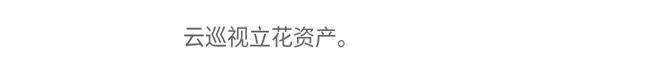云巡视立花资产。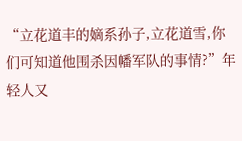“立花道丰的嫡系孙子,立花道雪,你们可知道他围杀因幡军队的事情?”年轻人又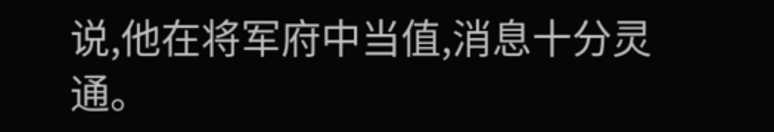说,他在将军府中当值,消息十分灵通。